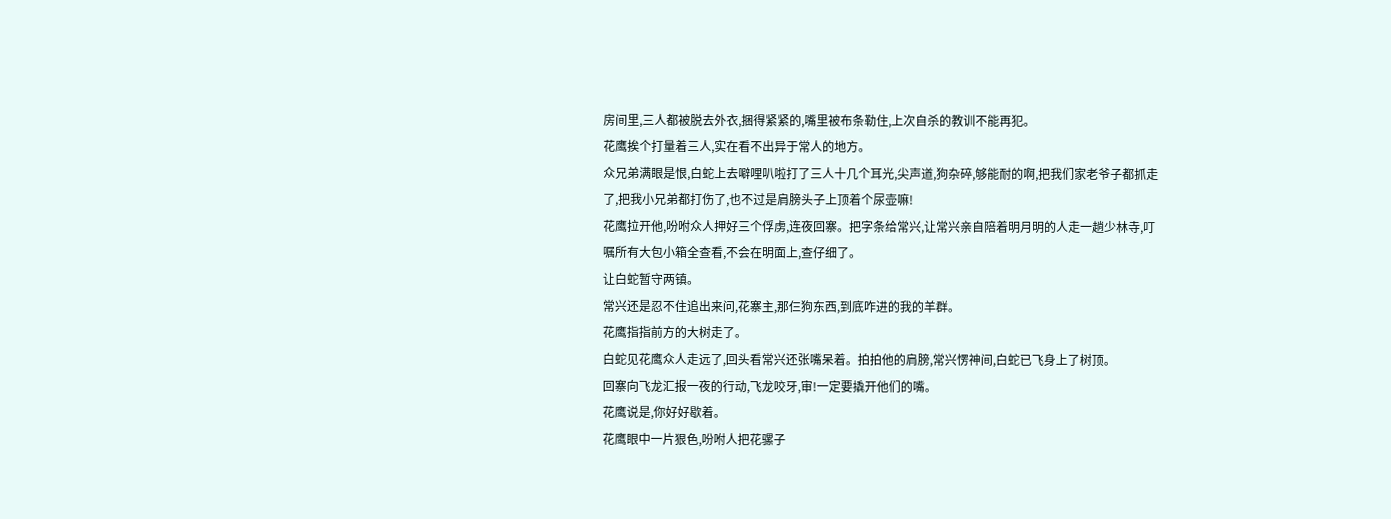房间里,三人都被脱去外衣,捆得紧紧的,嘴里被布条勒住,上次自杀的教训不能再犯。
花鹰挨个打量着三人,实在看不出异于常人的地方。
众兄弟满眼是恨,白蛇上去噼哩叭啦打了三人十几个耳光,尖声道,狗杂碎,够能耐的啊,把我们家老爷子都抓走了,把我小兄弟都打伤了,也不过是肩膀头子上顶着个尿壶嘛!
花鹰拉开他,吩咐众人押好三个俘虏,连夜回寨。把字条给常兴,让常兴亲自陪着明月明的人走一趟少林寺,叮嘱所有大包小箱全查看,不会在明面上,查仔细了。
让白蛇暂守两镇。
常兴还是忍不住追出来问,花寨主,那仨狗东西,到底咋进的我的羊群。
花鹰指指前方的大树走了。
白蛇见花鹰众人走远了,回头看常兴还张嘴呆着。拍拍他的肩膀,常兴愣神间,白蛇已飞身上了树顶。
回寨向飞龙汇报一夜的行动,飞龙咬牙,审!一定要撬开他们的嘴。
花鹰说是,你好好歇着。
花鹰眼中一片狠色,吩咐人把花骡子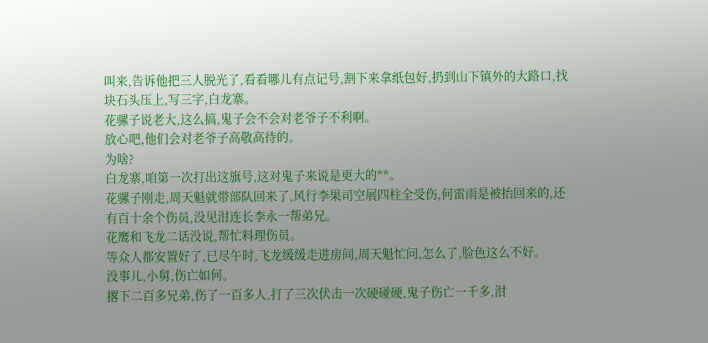叫来,告诉他把三人脱光了,看看哪儿有点记号,割下来拿纸包好,扔到山下镇外的大路口,找块石头压上,写三字,白龙寨。
花骡子说老大,这么搞,鬼子会不会对老爷子不利啊。
放心吧,他们会对老爷子高敬高待的。
为啥?
白龙寨,咱第一次打出这旗号,这对鬼子来说是更大的**。
花骡子刚走,周天魁就带部队回来了,风行李果司空展四柱全受伤,何雷雨是被抬回来的,还有百十余个伤员,没见泔连长李永一帮弟兄。
花鹰和飞龙二话没说,帮忙料理伤员。
等众人都安置好了,已尽午时,飞龙缓缓走进房间,周天魁忙问,怎么了,脸色这么不好。
没事儿,小舅,伤亡如何。
撂下二百多兄弟,伤了一百多人,打了三次伏击一次硬碰硬,鬼子伤亡一千多,泔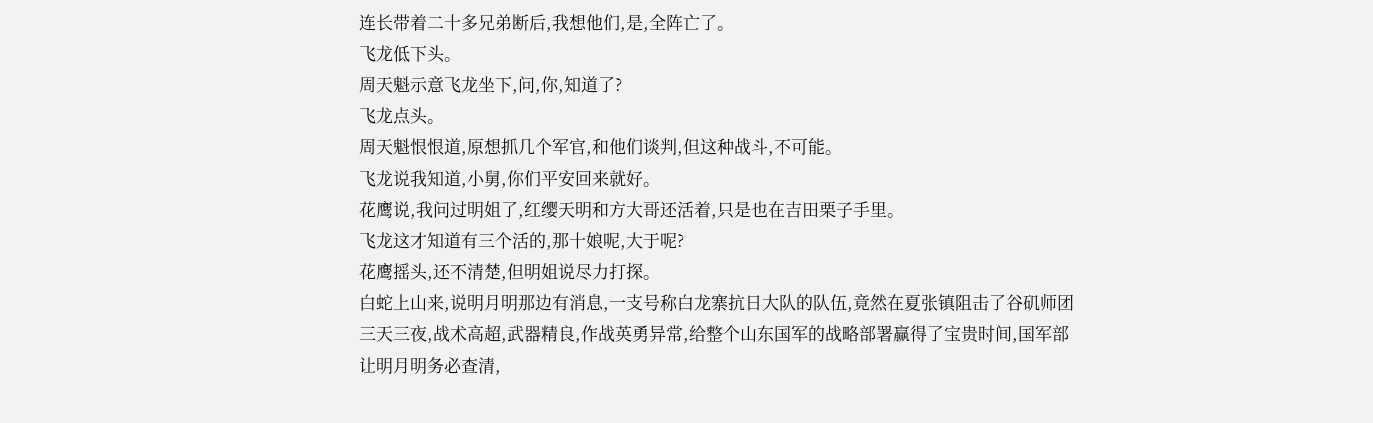连长带着二十多兄弟断后,我想他们,是,全阵亡了。
飞龙低下头。
周天魁示意飞龙坐下,问,你,知道了?
飞龙点头。
周天魁恨恨道,原想抓几个军官,和他们谈判,但这种战斗,不可能。
飞龙说我知道,小舅,你们平安回来就好。
花鹰说,我问过明姐了,红缨天明和方大哥还活着,只是也在吉田栗子手里。
飞龙这才知道有三个活的,那十娘呢,大于呢?
花鹰摇头,还不清楚,但明姐说尽力打探。
白蛇上山来,说明月明那边有消息,一支号称白龙寨抗日大队的队伍,竟然在夏张镇阻击了谷矶师团三天三夜,战术高超,武器精良,作战英勇异常,给整个山东国军的战略部署赢得了宝贵时间,国军部让明月明务必查清,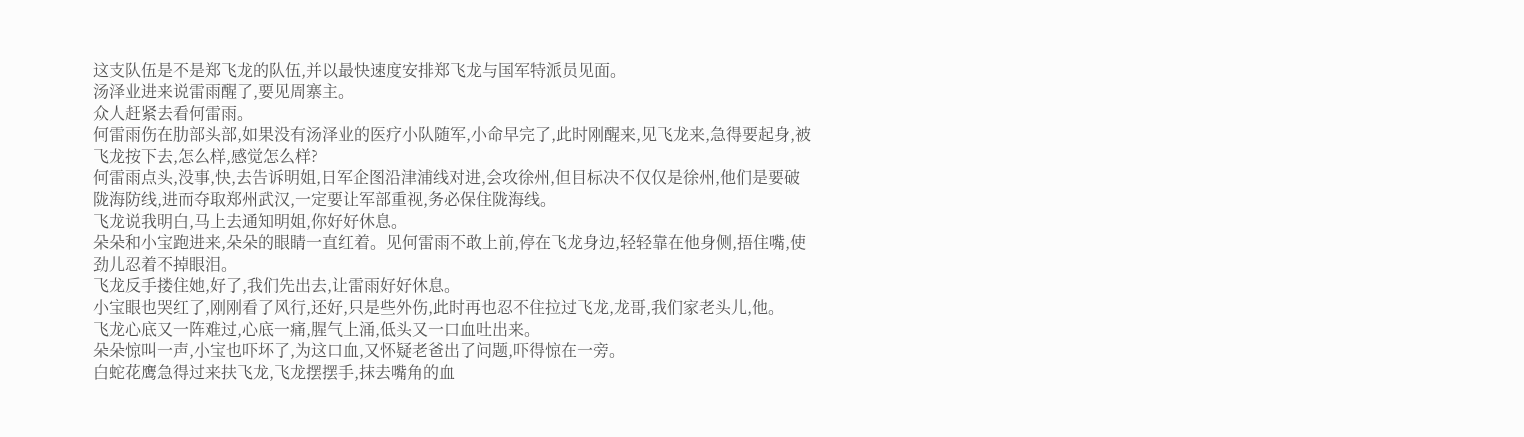这支队伍是不是郑飞龙的队伍,并以最快速度安排郑飞龙与国军特派员见面。
汤泽业进来说雷雨醒了,要见周寨主。
众人赶紧去看何雷雨。
何雷雨伤在肋部头部,如果没有汤泽业的医疗小队随军,小命早完了,此时刚醒来,见飞龙来,急得要起身,被飞龙按下去,怎么样,感觉怎么样?
何雷雨点头,没事,快,去告诉明姐,日军企图沿津浦线对进,会攻徐州,但目标决不仅仅是徐州,他们是要破陇海防线,进而夺取郑州武汉,一定要让军部重视,务必保住陇海线。
飞龙说我明白,马上去通知明姐,你好好休息。
朵朵和小宝跑进来,朵朵的眼睛一直红着。见何雷雨不敢上前,停在飞龙身边,轻轻靠在他身侧,捂住嘴,使劲儿忍着不掉眼泪。
飞龙反手搂住她,好了,我们先出去,让雷雨好好休息。
小宝眼也哭红了,刚刚看了风行,还好,只是些外伤,此时再也忍不住拉过飞龙,龙哥,我们家老头儿,他。
飞龙心底又一阵难过,心底一痛,腥气上涌,低头又一口血吐出来。
朵朵惊叫一声,小宝也吓坏了,为这口血,又怀疑老爸出了问题,吓得惊在一旁。
白蛇花鹰急得过来扶飞龙,飞龙摆摆手,抹去嘴角的血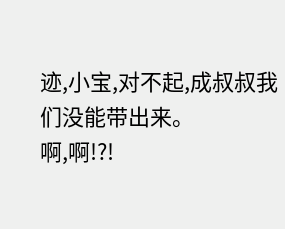迹,小宝,对不起,成叔叔我们没能带出来。
啊,啊!?!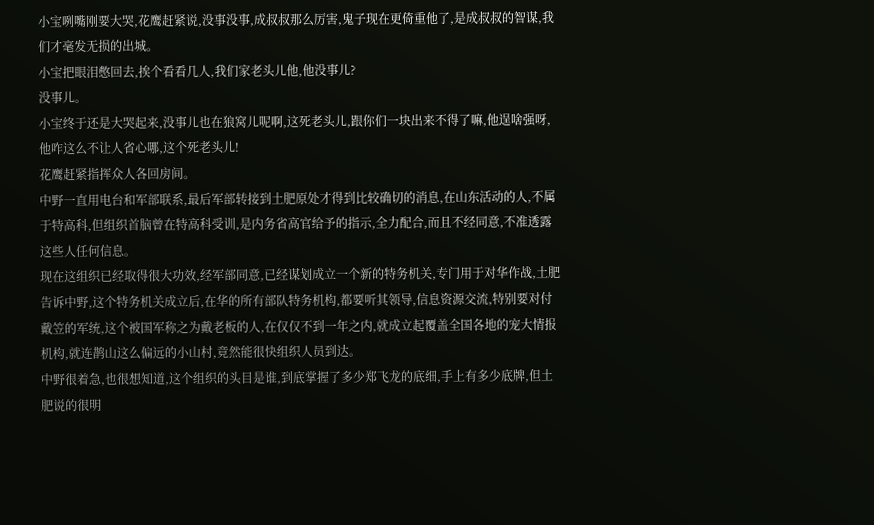小宝咧嘴刚要大哭,花鹰赶紧说,没事没事,成叔叔那么厉害,鬼子现在更倚重他了,是成叔叔的智谋,我们才毫发无损的出城。
小宝把眼泪憋回去,挨个看看几人,我们家老头儿他,他没事儿?
没事儿。
小宝终于还是大哭起来,没事儿也在狼窝儿呢啊,这死老头儿,跟你们一块出来不得了嘛,他逞啥强呀,他咋这么不让人省心哪,这个死老头儿!
花鹰赶紧指挥众人各回房间。
中野一直用电台和军部联系,最后军部转接到土肥原处才得到比较确切的消息,在山东活动的人,不属于特高科,但组织首脑曾在特高科受训,是内务省高官给予的指示,全力配合,而且不经同意,不准透露这些人任何信息。
现在这组织已经取得很大功效,经军部同意,已经谋划成立一个新的特务机关,专门用于对华作战,土肥告诉中野,这个特务机关成立后,在华的所有部队特务机构,都要听其领导,信息资源交流,特别要对付戴笠的军统,这个被国军称之为戴老板的人,在仅仅不到一年之内,就成立起覆盖全国各地的宠大情报机构,就连鹊山这么偏远的小山村,竟然能很快组织人员到达。
中野很着急,也很想知道,这个组织的头目是谁,到底掌握了多少郑飞龙的底细,手上有多少底牌,但土肥说的很明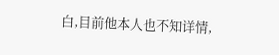白,目前他本人也不知详情,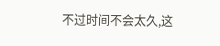不过时间不会太久,这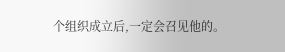个组织成立后,一定会召见他的。